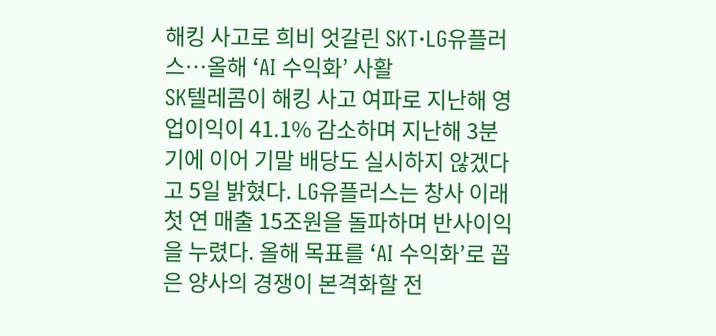해킹 사고로 희비 엇갈린 SKT·LG유플러스…올해 ‘AI 수익화’ 사활
SK텔레콤이 해킹 사고 여파로 지난해 영업이익이 41.1% 감소하며 지난해 3분기에 이어 기말 배당도 실시하지 않겠다고 5일 밝혔다. LG유플러스는 창사 이래 첫 연 매출 15조원을 돌파하며 반사이익을 누렸다. 올해 목표를 ‘AI 수익화’로 꼽은 양사의 경쟁이 본격화할 전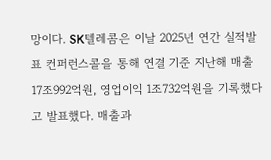망이다. SK텔레콤은 이날 2025년 연간 실적발표 컨퍼런스콜을 통해 연결 기준 지난해 매출 17조992억원, 영업이익 1조732억원을 기록했다고 발표했다. 매출과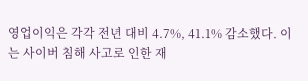영업이익은 각각 전년 대비 4.7%, 41.1% 감소했다. 이는 사이버 침해 사고로 인한 재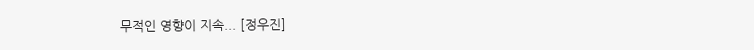무적인 영향이 지속... [정우진]